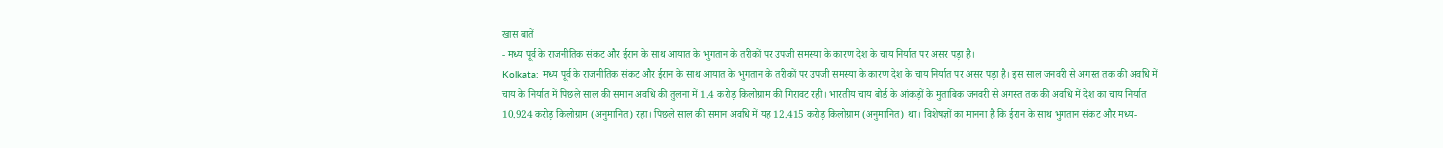खास बातें
- मध्य पूर्व के राजनीतिक संकट और ईरान के साथ आयात के भुगतान के तरीकों पर उपजी समस्या के कारण देश के चाय निर्यात पर असर पड़ा है।
Kolkata: मध्य पूर्व के राजनीतिक संकट और ईरान के साथ आयात के भुगतान के तरीकों पर उपजी समस्या के कारण देश के चाय निर्यात पर असर पड़ा है। इस साल जनवरी से अगस्त तक की अवधि में चाय के निर्यात में पिछले साल की समान अवधि की तुलना में 1.4 करोड़ किलोग्राम की गिरावट रही। भारतीय चाय बोर्ड के आंकड़ों के मुताबिक जनवरी से अगस्त तक की अवधि में देश का चाय निर्यात 10.924 करोड़ किलोग्राम (अनुमानित) रहा। पिछले साल की समान अवधि में यह 12.415 करोड़ किलोग्राम (अनुमानित) था। विशेषज्ञों का मानना है कि ईरान के साथ भुगतान संकट और मध्य-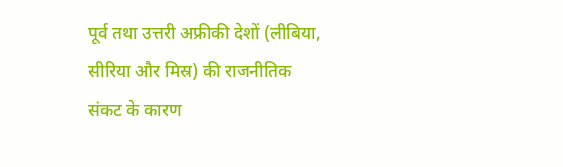पूर्व तथा उत्तरी अफ्रीकी देशों (लीबिया, सीरिया और मिस्र) की राजनीतिक संकट के कारण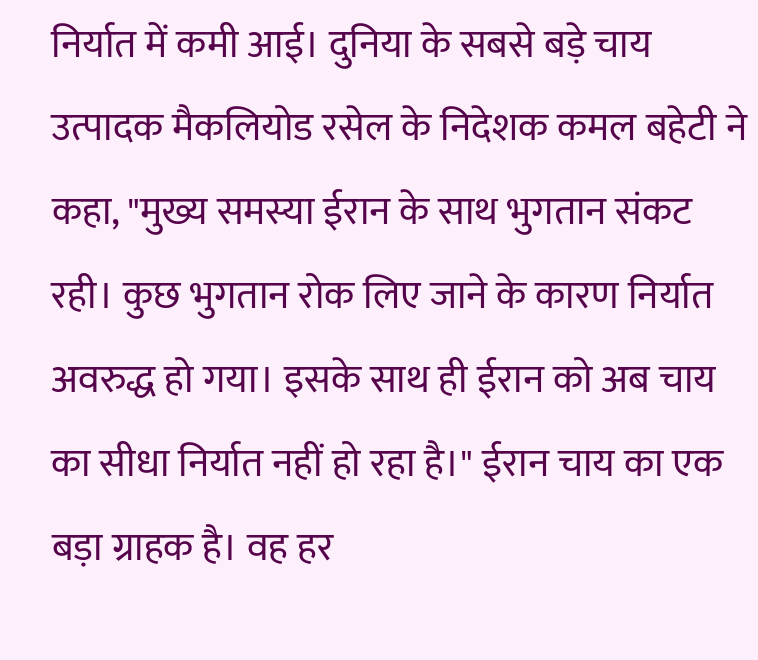निर्यात में कमी आई। दुनिया के सबसे बड़े चाय उत्पादक मैकलियोड रसेल के निदेशक कमल बहेटी ने कहा, "मुख्य समस्या ईरान के साथ भुगतान संकट रही। कुछ भुगतान रोक लिए जाने के कारण निर्यात अवरुद्ध हो गया। इसके साथ ही ईरान को अब चाय का सीधा निर्यात नहीं हो रहा है।" ईरान चाय का एक बड़ा ग्राहक है। वह हर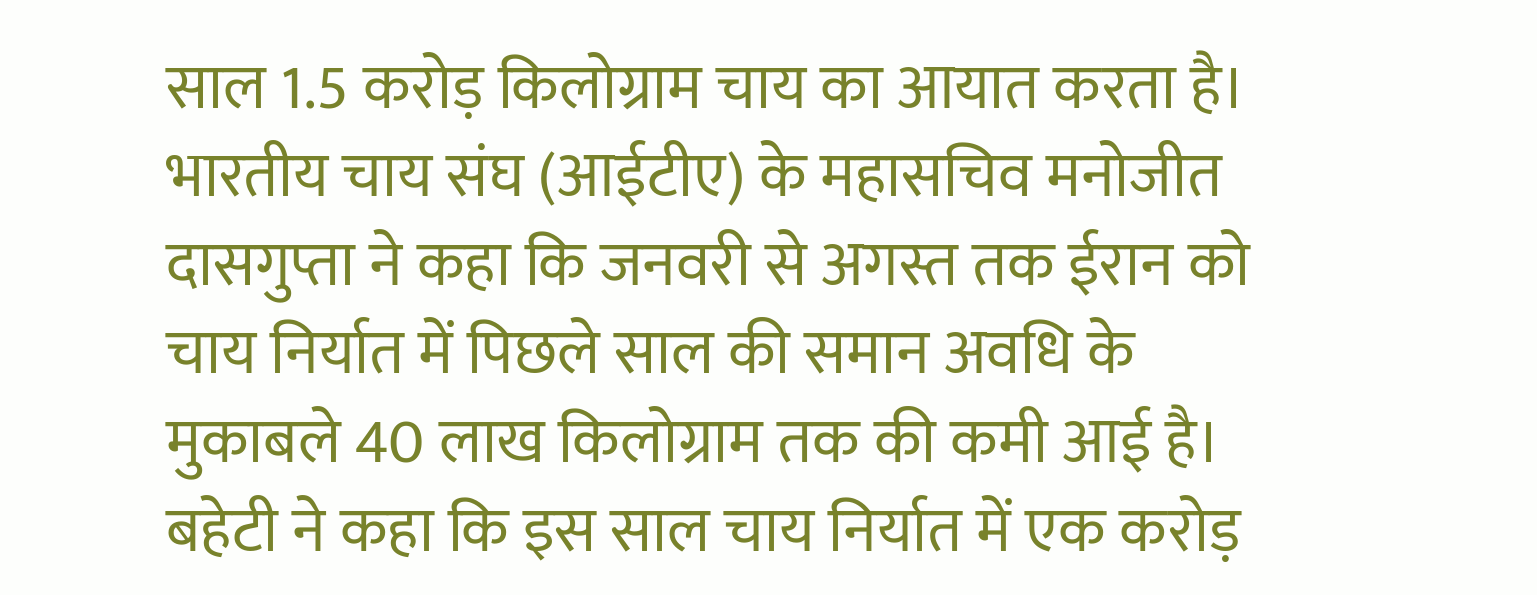साल 1.5 करोड़ किलोग्राम चाय का आयात करता है। भारतीय चाय संघ (आईटीए) के महासचिव मनोजीत दासगुप्ता ने कहा कि जनवरी से अगस्त तक ईरान को चाय निर्यात में पिछले साल की समान अवधि के मुकाबले 40 लाख किलोग्राम तक की कमी आई है। बहेटी ने कहा कि इस साल चाय निर्यात में एक करोड़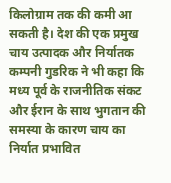किलोग्राम तक की कमी आ सकती है। देश की एक प्रमुख चाय उत्पादक और निर्यातक कम्पनी गुडरिक ने भी कहा कि मध्य पूर्व के राजनीतिक संकट और ईरान के साथ भुगतान की समस्या के कारण चाय का निर्यात प्रभावित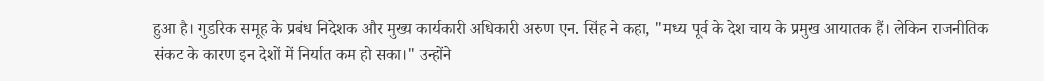हुआ है। गुडरिक समूह के प्रबंध निदेशक और मुख्य कार्यकारी अधिकारी अरुण एन. सिंह ने कहा, "मध्य पूर्व के देश चाय के प्रमुख आयातक हैं। लेकिन राजनीतिक संकट के कारण इन देशों में निर्यात कम हो सका।" उन्होंने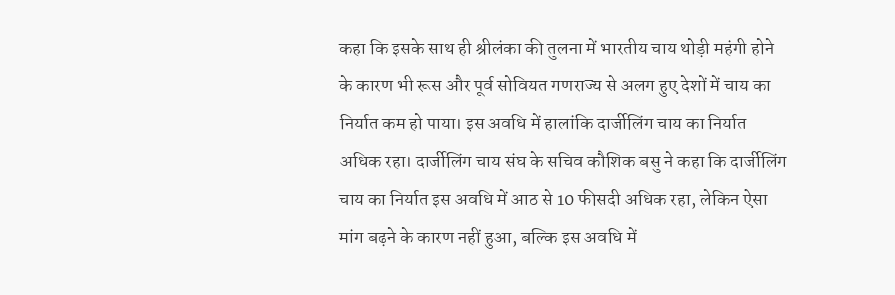कहा कि इसके साथ ही श्रीलंका की तुलना में भारतीय चाय थोड़ी महंगी होने के कारण भी रूस और पूर्व सोवियत गणराज्य से अलग हुए देशों में चाय का निर्यात कम हो पाया। इस अवधि में हालांकि दार्जीलिंग चाय का निर्यात अधिक रहा। दार्जीलिंग चाय संघ के सचिव कौशिक बसु ने कहा कि दार्जीलिंग चाय का निर्यात इस अवधि में आठ से 10 फीसदी अधिक रहा, लेकिन ऐसा मांग बढ़ने के कारण नहीं हुआ, बल्कि इस अवधि में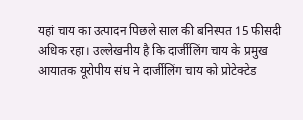यहां चाय का उत्पादन पिछले साल की बनिस्पत 15 फीसदी अधिक रहा। उल्लेखनीय है कि दार्जीलिंग चाय के प्रमुख आयातक यूरोपीय संघ ने दार्जीलिंग चाय को प्रोटेक्टेड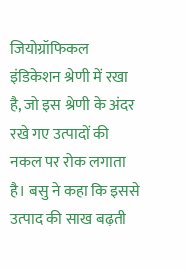जियोग्रॉफिकल इंडिकेशन श्रेणी में रखा है, जो इस श्रेणी के अंदर रखे गए उत्पादों की नकल पर रोक लगाता है। बसु ने कहा कि इससे उत्पाद की साख बढ़ती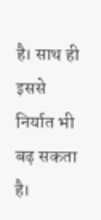है। साथ ही इससे निर्यात भी बढ़ सकता है।